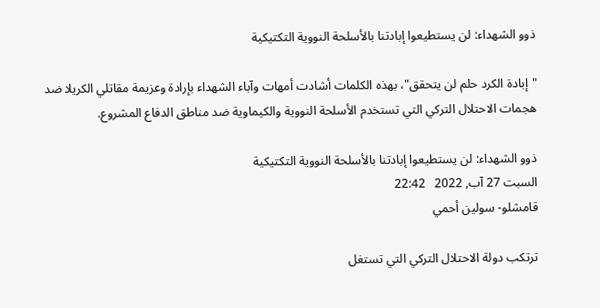ذوو الشهداء: لن يستطيعوا إبادتنا بالأسلحة النووية التكتيكية

"إبادة الكرد حلم لن يتحقق"، بهذه الكلمات أشادت أمهات وآباء الشهداء بإرادة وعزيمة مقاتلي الكريلا ضد هجمات الاحتلال التركي التي تستخدم الأسلحة النووية والكيماوية ضد مناطق الدفاع المشروع.

ذوو الشهداء: لن يستطيعوا إبادتنا بالأسلحة النووية التكتيكية
السبت 27 آب, 2022   22:42
قامشلو- سولين أحمي

ترتكب دولة الاحتلال التركي التي تستغل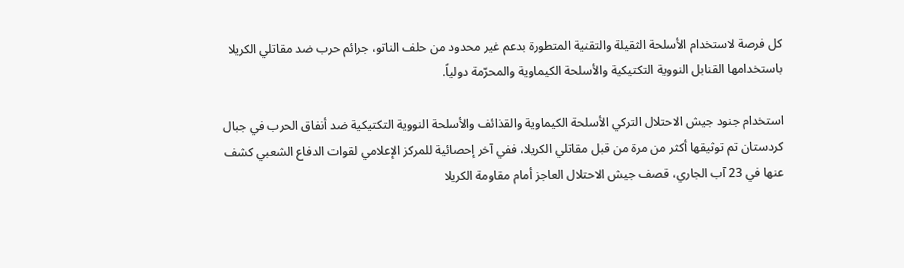كل فرصة لاستخدام الأسلحة الثقيلة والتقنية المتطورة بدعم غير محدود من حلف الناتو، جرائم حرب ضد مقاتلي الكريلا باستخدامها القنابل النووية التكتيكية والأسلحة الكيماوية والمحرّمة دولياً.

استخدام جنود جيش الاحتلال التركي الأسلحة الكيماوية والقذائف والأسلحة النووية التكتيكية ضد أنفاق الحرب في جبال كردستان تم توثيقها أكثر من مرة من قبل مقاتلي الكريلا، ففي آخر إحصائية للمركز الإعلامي لقوات الدفاع الشعبي كشف عنها في 23 آب الجاري، قصف جيش الاحتلال العاجز أمام مقاومة الكريلا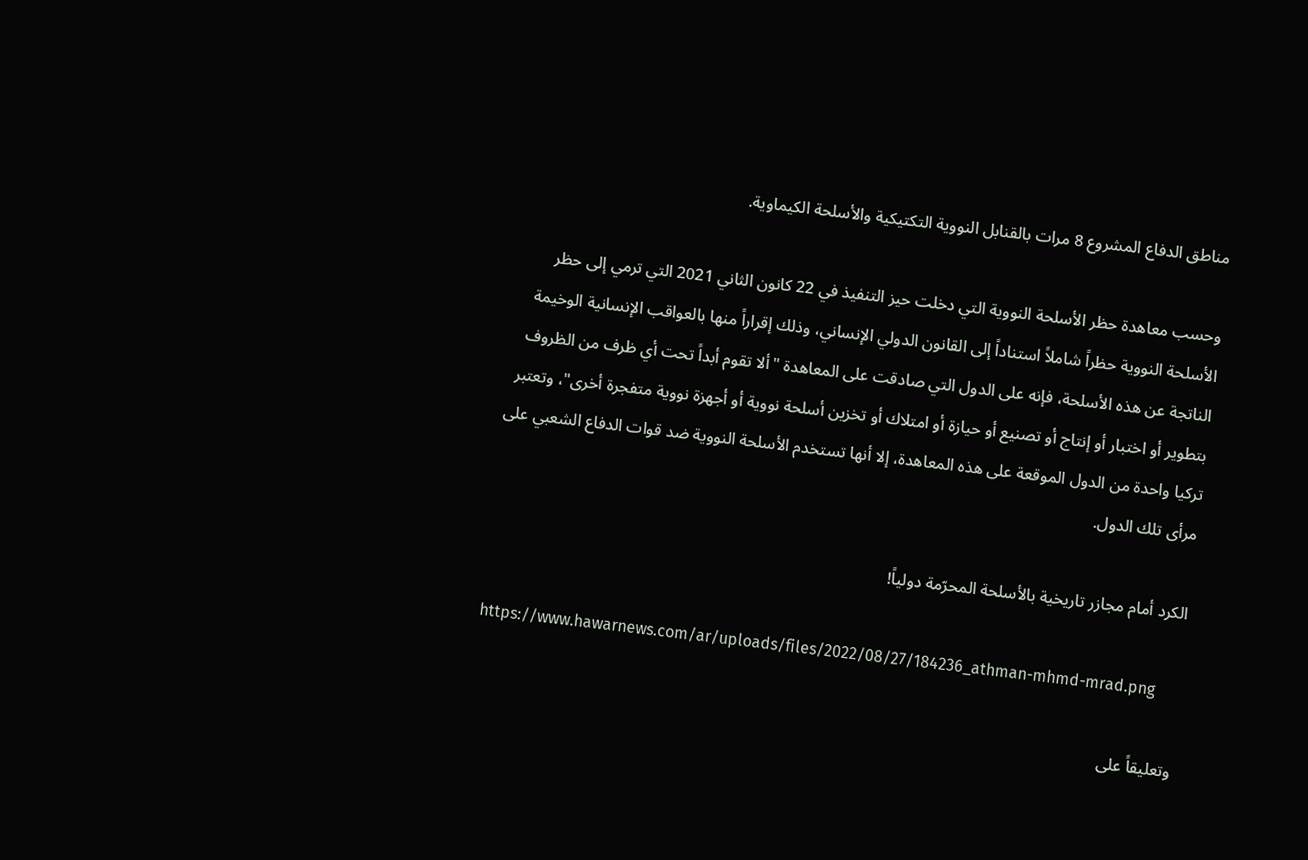مناطق الدفاع المشروع 8 مرات بالقنابل النووية التكتيكية والأسلحة الكيماوية.

وحسب معاهدة حظر الأسلحة النووية التي دخلت حيز التنفيذ في 22 كانون الثاني 2021 التي ترمي إلى حظر الأسلحة النووية حظراً شاملاً استناداً إلى القانون الدولي الإنساني، وذلك إقراراً منها بالعواقب الإنسانية الوخيمة الناتجة عن هذه الأسلحة، فإنه على الدول التي صادقت على المعاهدة "ألا تقوم أبداً تحت أي ظرف من الظروف بتطوير أو اختبار أو إنتاج أو تصنيع أو حيازة أو امتلاك أو تخزين أسلحة نووية أو أجهزة نووية متفجرة أخرى"، وتعتبر تركيا واحدة من الدول الموقعة على هذه المعاهدة، إلا أنها تستخدم الأسلحة النووية ضد قوات الدفاع الشعبي على مرأى تلك الدول.

الكرد أمام مجازر تاريخية بالأسلحة المحرّمة دولياً!

https://www.hawarnews.com/ar/uploads/files/2022/08/27/184236_athman-mhmd-mrad.png

وتعليقاً على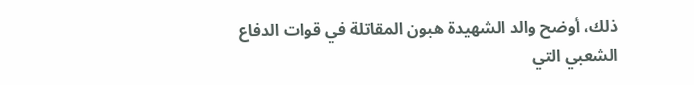ذلك، أوضح والد الشهيدة هبون المقاتلة في قوات الدفاع الشعبي التي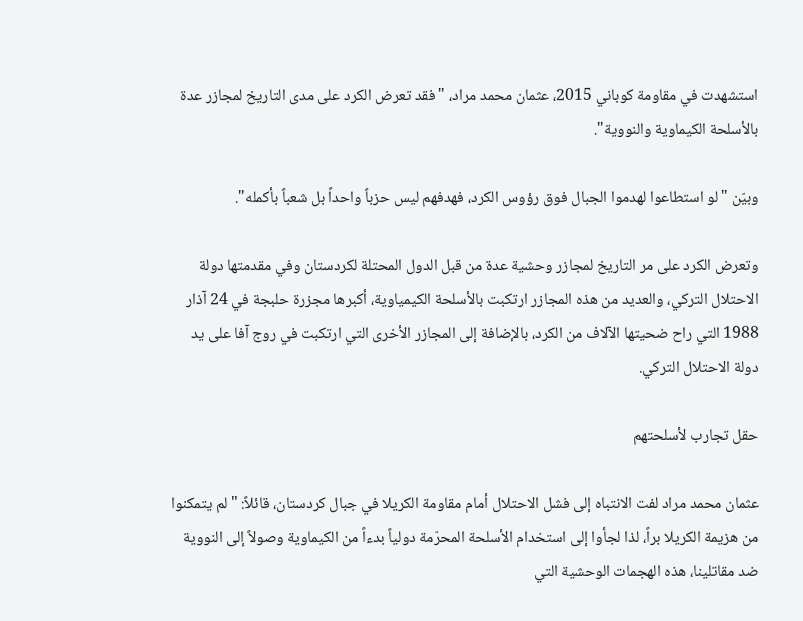استشهدت في مقاومة كوباني 2015، عثمان محمد مراد، "فقد تعرض الكرد على مدى التاريخ لمجازر عدة بالأسلحة الكيماوية والنووية".

وبيّن "لو استطاعوا لهدموا الجبال فوق رؤوس الكرد، فهدفهم ليس حزباً واحداً بل شعباً بأكمله".

وتعرض الكرد على مر التاريخ لمجازر وحشية عدة من قبل الدول المحتلة لكردستان وفي مقدمتها دولة الاحتلال التركي، والعديد من هذه المجازر ارتكبت بالأسلحة الكيمياوية، أكبرها مجزرة حلبجة في 24 آذار 1988 التي راح ضحيتها الآلاف من الكرد، بالإضافة إلى المجازر الأخرى التي ارتكبت في روج آفا على يد دولة الاحتلال التركي.

حقل تجارب لأسلحتهم

عثمان محمد مراد لفت الانتباه إلى فشل الاحتلال أمام مقاومة الكريلا في جبال كردستان، قائلاً: "لم يتمكنوا من هزيمة الكريلا براً، لذا لجأوا إلى استخدام الأسلحة المحرّمة دولياً بدءاً من الكيماوية وصولاً إلى النووية ضد مقاتلينا، هذه الهجمات الوحشية التي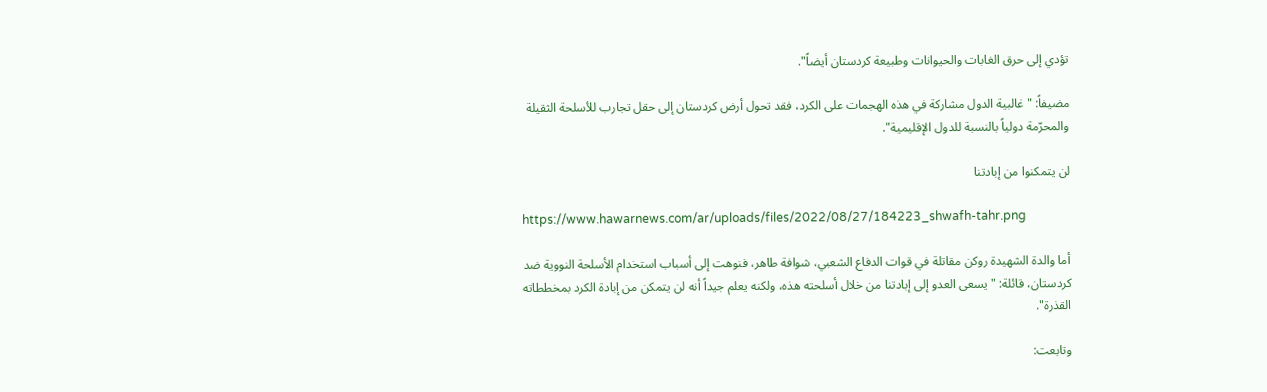تؤدي إلى حرق الغابات والحيوانات وطبيعة كردستان أيضاً".

مضيفاً: "غالبية الدول مشاركة في هذه الهجمات على الكرد، فقد تحول أرض كردستان إلى حقل تجارب للأسلحة الثقيلة والمحرّمة دولياً بالنسبة للدول الإقليمية".

لن يتمكنوا من إبادتنا

https://www.hawarnews.com/ar/uploads/files/2022/08/27/184223_shwafh-tahr.png

أما والدة الشهيدة روكن مقاتلة في قوات الدفاع الشعبي، شوافة طاهر، فنوهت إلى أسباب استخدام الأسلحة النووية ضد كردستان، قائلة: "يسعى العدو إلى إبادتنا من خلال أسلحته هذه، ولكنه يعلم جيداً أنه لن يتمكن من إبادة الكرد بمخططاته القذرة".

وتابعت: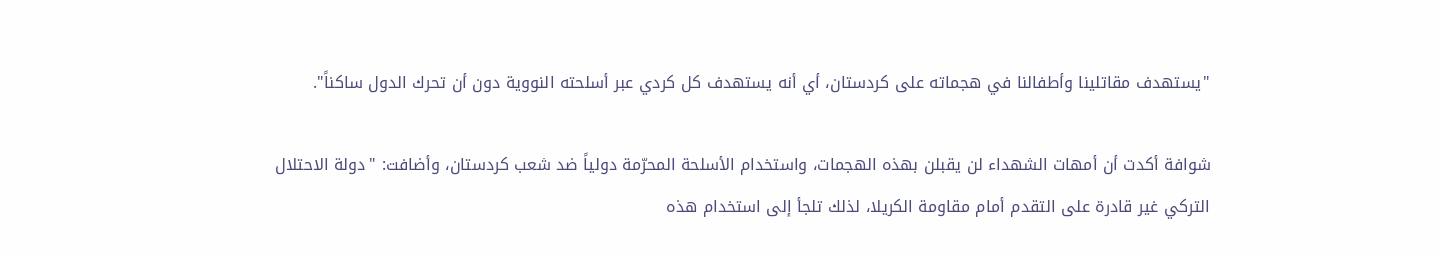"يستهدف مقاتلينا وأطفالنا في هجماته على كردستان، أي أنه يستهدف كل كردي عبر أسلحته النووية دون أن تحرك الدول ساكناً".

شوافة أكدت أن أمهات الشهداء لن يقبلن بهذه الهجمات، واستخدام الأسلحة المحرّمة دولياً ضد شعب كردستان، وأضافت: "دولة الاحتلال التركي غير قادرة على التقدم أمام مقاومة الكريلا، لذلك تلجأ إلى استخدام هذه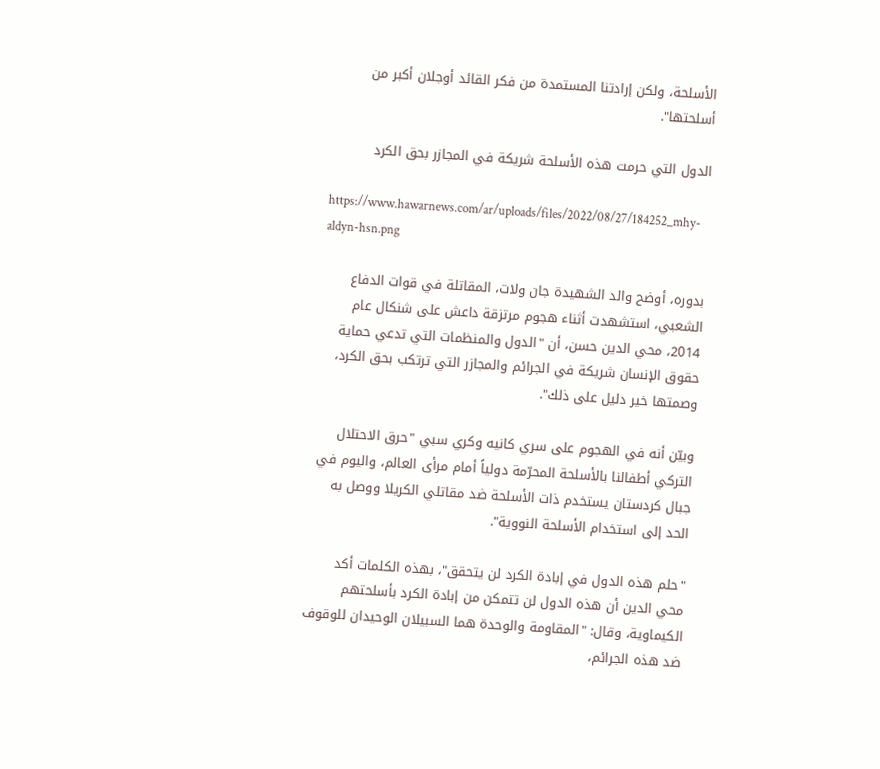الأسلحة، ولكن إرادتنا المستمدة من فكر القائد أوجلان أكبر من أسلحتها".

الدول التي حرمت هذه الأسلحة شريكة في المجازر بحق الكرد

https://www.hawarnews.com/ar/uploads/files/2022/08/27/184252_mhy-aldyn-hsn.png

بدوره، أوضح والد الشهيدة جان ولات، المقاتلة في قوات الدفاع الشعبي، استشهدت أثناء هجوم مرتزقة داعش على شنكال عام 2014، محي الدين حسن، أن "الدول والمنظمات التي تدعي حماية حقوق الإنسان شريكة في الجرائم والمجازر التي ترتكب بحق الكرد، وصمتها خير دليل على ذلك".

وبيّن أنه في الهجوم على سري كانيه وكري سبي "حرق الاحتلال التركي أطفالنا بالأسلحة المحرّمة دولياً أمام مرأى العالم، واليوم في جبال كردستان يستخدم ذات الأسلحة ضد مقاتلي الكريلا ووصل به الحد إلى استخدام الأسلحة النووية".

"حلم هذه الدول في إبادة الكرد لن يتحقق"، بهذه الكلمات أكد محي الدين أن هذه الدول لن تتمكن من إبادة الكرد بأسلحتهم الكيماوية، وقال: "المقاومة والوحدة هما السبيلان الوحيدان للوقوف ضد هذه الجرائم،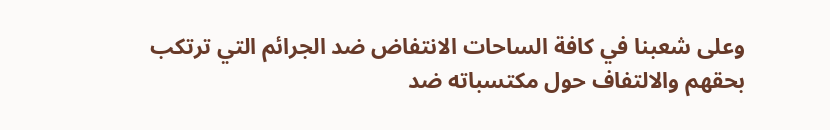وعلى شعبنا في كافة الساحات الانتفاض ضد الجرائم التي ترتكب بحقهم والالتفاف حول مكتسباته ضد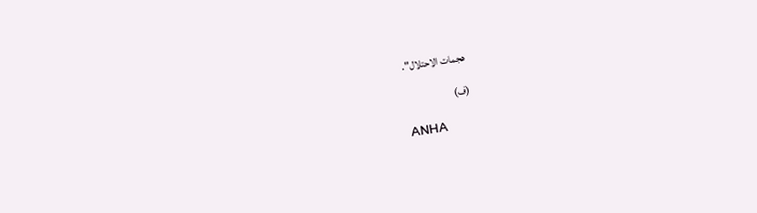هجمات الاحتلال".

(ف)

ANHA